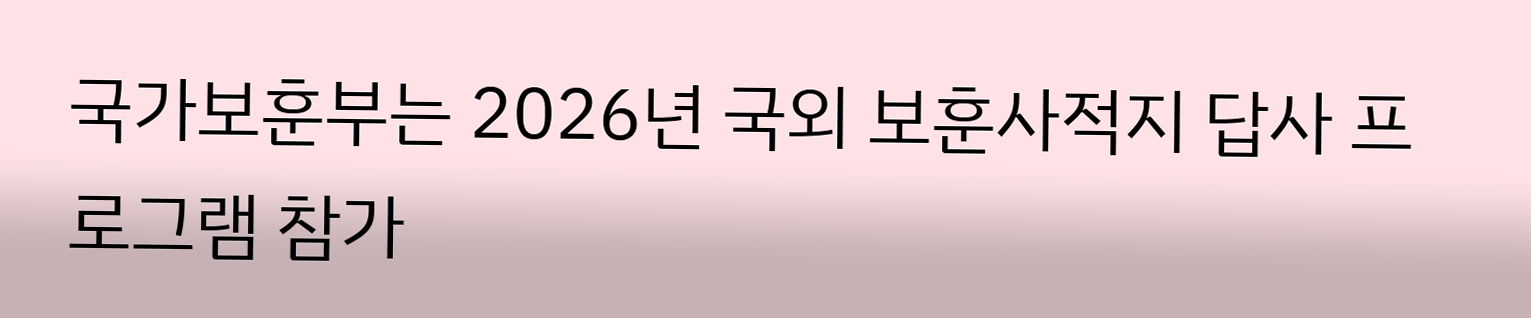국가보훈부는 2026년 국외 보훈사적지 답사 프로그램 참가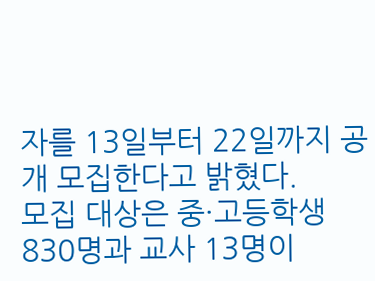자를 13일부터 22일까지 공개 모집한다고 밝혔다.
모집 대상은 중·고등학생 830명과 교사 13명이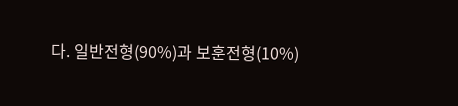다. 일반전형(90%)과 보훈전형(10%)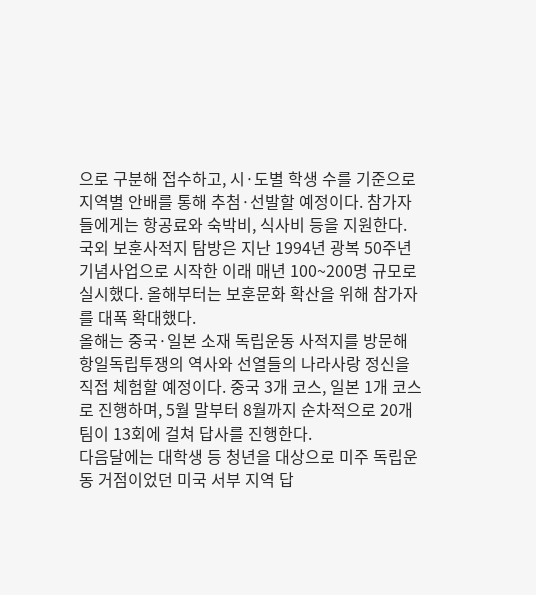으로 구분해 접수하고, 시·도별 학생 수를 기준으로 지역별 안배를 통해 추첨·선발할 예정이다. 참가자들에게는 항공료와 숙박비, 식사비 등을 지원한다.
국외 보훈사적지 탐방은 지난 1994년 광복 50주년 기념사업으로 시작한 이래 매년 100~200명 규모로 실시했다. 올해부터는 보훈문화 확산을 위해 참가자를 대폭 확대했다.
올해는 중국·일본 소재 독립운동 사적지를 방문해 항일독립투쟁의 역사와 선열들의 나라사랑 정신을 직접 체험할 예정이다. 중국 3개 코스, 일본 1개 코스로 진행하며, 5월 말부터 8월까지 순차적으로 20개팀이 13회에 걸쳐 답사를 진행한다.
다음달에는 대학생 등 청년을 대상으로 미주 독립운동 거점이었던 미국 서부 지역 답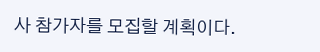사 참가자를 모집할 계획이다.